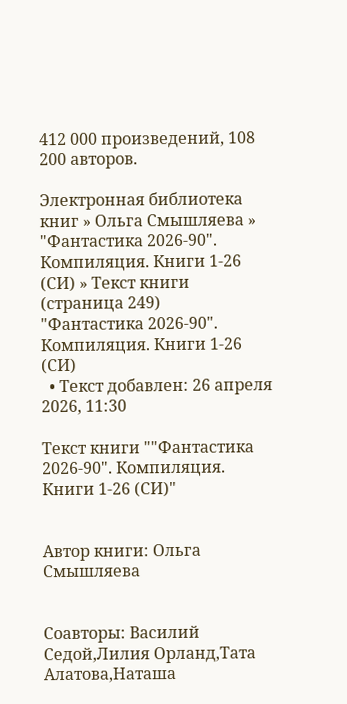412 000 произведений, 108 200 авторов.

Электронная библиотека книг » Ольга Смышляева » "Фантастика 2026-90". Компиляция. Книги 1-26 (СИ) » Текст книги (страница 249)
"Фантастика 2026-90". Компиляция. Книги 1-26 (СИ)
  • Текст добавлен: 26 апреля 2026, 11:30

Текст книги ""Фантастика 2026-90". Компиляция. Книги 1-26 (СИ)"


Автор книги: Ольга Смышляева


Соавторы: Василий Седой,Лилия Орланд,Тата Алатова,Наташа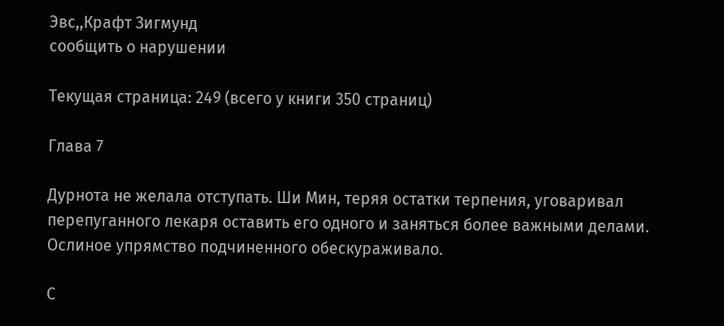Эвс,,Крафт Зигмунд
сообщить о нарушении

Текущая страница: 249 (всего у книги 350 страниц)

Глава 7

Дурнота не желала отступать. Ши Мин, теряя остатки терпения, уговаривал перепуганного лекаря оставить его одного и заняться более важными делами. Ослиное упрямство подчиненного обескураживало.

С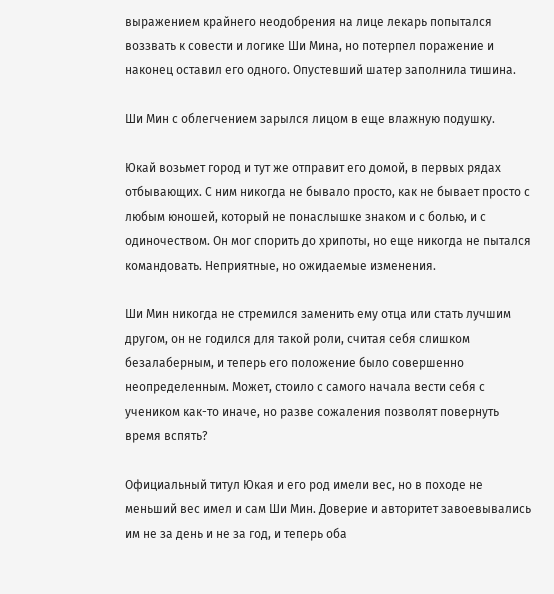выражением крайнего неодобрения на лице лекарь попытался воззвать к совести и логике Ши Мина, но потерпел поражение и наконец оставил его одного. Опустевший шатер заполнила тишина.

Ши Мин с облегчением зарылся лицом в еще влажную подушку.

Юкай возьмет город и тут же отправит его домой, в первых рядах отбывающих. С ним никогда не бывало просто, как не бывает просто с любым юношей, который не понаслышке знаком и с болью, и с одиночеством. Он мог спорить до хрипоты, но еще никогда не пытался командовать. Неприятные, но ожидаемые изменения.

Ши Мин никогда не стремился заменить ему отца или стать лучшим другом, он не годился для такой роли, считая себя слишком безалаберным, и теперь его положение было совершенно неопределенным. Может, стоило с самого начала вести себя с учеником как-то иначе, но разве сожаления позволят повернуть время вспять?

Официальный титул Юкая и его род имели вес, но в походе не меньший вес имел и сам Ши Мин. Доверие и авторитет завоевывались им не за день и не за год, и теперь оба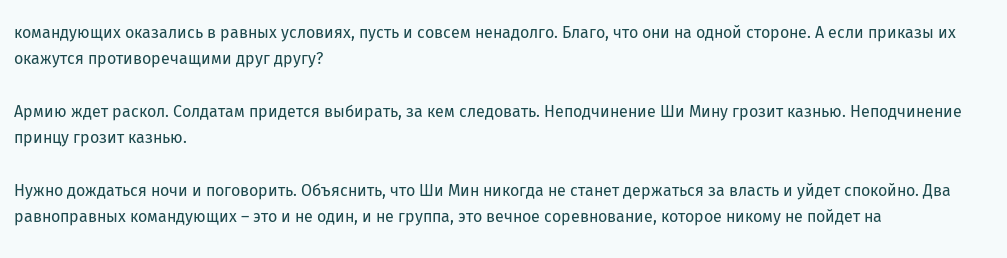командующих оказались в равных условиях, пусть и совсем ненадолго. Благо, что они на одной стороне. А если приказы их окажутся противоречащими друг другу?

Армию ждет раскол. Солдатам придется выбирать, за кем следовать. Неподчинение Ши Мину грозит казнью. Неподчинение принцу грозит казнью.

Нужно дождаться ночи и поговорить. Объяснить, что Ши Мин никогда не станет держаться за власть и уйдет спокойно. Два равноправных командующих – это и не один, и не группа, это вечное соревнование, которое никому не пойдет на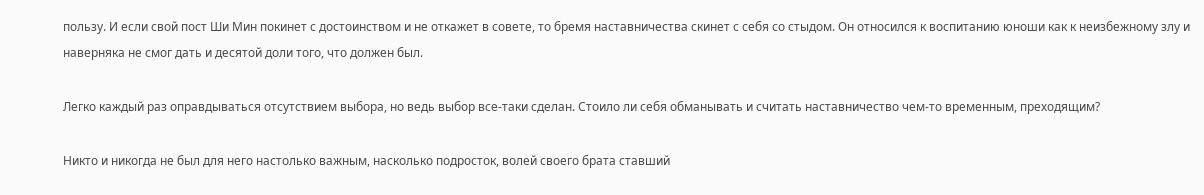пользу. И если свой пост Ши Мин покинет с достоинством и не откажет в совете, то бремя наставничества скинет с себя со стыдом. Он относился к воспитанию юноши как к неизбежному злу и наверняка не смог дать и десятой доли того, что должен был.

Легко каждый раз оправдываться отсутствием выбора, но ведь выбор все-таки сделан. Стоило ли себя обманывать и считать наставничество чем-то временным, преходящим?

Никто и никогда не был для него настолько важным, насколько подросток, волей своего брата ставший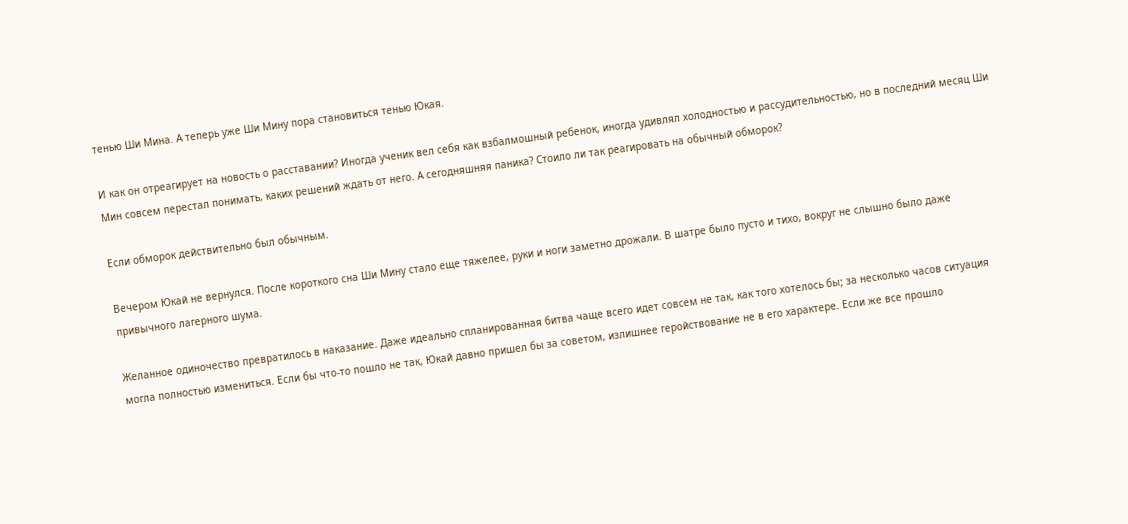тенью Ши Мина. А теперь уже Ши Мину пора становиться тенью Юкая.

И как он отреагирует на новость о расставании? Иногда ученик вел себя как взбалмошный ребенок, иногда удивлял холодностью и рассудительностью, но в последний месяц Ши Мин совсем перестал понимать, каких решений ждать от него. А сегодняшняя паника? Стоило ли так реагировать на обычный обморок?

Если обморок действительно был обычным.

Вечером Юкай не вернулся. После короткого сна Ши Мину стало еще тяжелее, руки и ноги заметно дрожали. В шатре было пусто и тихо, вокруг не слышно было даже привычного лагерного шума.

Желанное одиночество превратилось в наказание. Даже идеально спланированная битва чаще всего идет совсем не так, как того хотелось бы; за несколько часов ситуация могла полностью измениться. Если бы что-то пошло не так, Юкай давно пришел бы за советом, излишнее геройствование не в его характере. Если же все прошло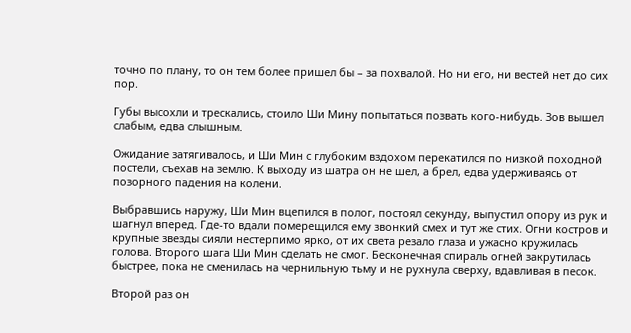точно по плану, то он тем более пришел бы – за похвалой. Но ни его, ни вестей нет до сих пор.

Губы высохли и трескались, стоило Ши Мину попытаться позвать кого-нибудь. Зов вышел слабым, едва слышным.

Ожидание затягивалось, и Ши Мин с глубоким вздохом перекатился по низкой походной постели, съехав на землю. К выходу из шатра он не шел, а брел, едва удерживаясь от позорного падения на колени.

Выбравшись наружу, Ши Мин вцепился в полог, постоял секунду, выпустил опору из рук и шагнул вперед. Где-то вдали померещился ему звонкий смех и тут же стих. Огни костров и крупные звезды сияли нестерпимо ярко, от их света резало глаза и ужасно кружилась голова. Второго шага Ши Мин сделать не смог. Бесконечная спираль огней закрутилась быстрее, пока не сменилась на чернильную тьму и не рухнула сверху, вдавливая в песок.

Второй раз он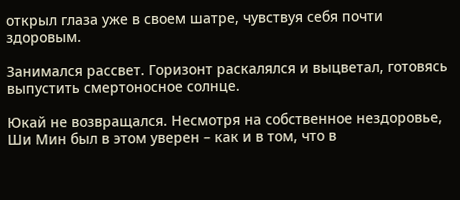открыл глаза уже в своем шатре, чувствуя себя почти здоровым.

Занимался рассвет. Горизонт раскалялся и выцветал, готовясь выпустить смертоносное солнце.

Юкай не возвращался. Несмотря на собственное нездоровье, Ши Мин был в этом уверен – как и в том, что в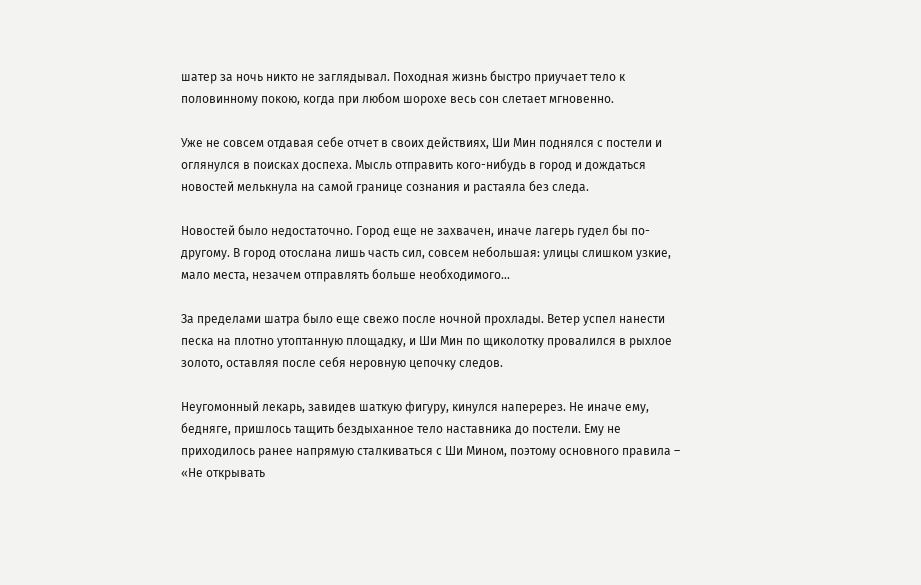шатер за ночь никто не заглядывал. Походная жизнь быстро приучает тело к половинному покою, когда при любом шорохе весь сон слетает мгновенно.

Уже не совсем отдавая себе отчет в своих действиях, Ши Мин поднялся с постели и оглянулся в поисках доспеха. Мысль отправить кого-нибудь в город и дождаться новостей мелькнула на самой границе сознания и растаяла без следа.

Новостей было недостаточно. Город еще не захвачен, иначе лагерь гудел бы по-другому. В город отослана лишь часть сил, совсем небольшая: улицы слишком узкие, мало места, незачем отправлять больше необходимого…

За пределами шатра было еще свежо после ночной прохлады. Ветер успел нанести песка на плотно утоптанную площадку, и Ши Мин по щиколотку провалился в рыхлое золото, оставляя после себя неровную цепочку следов.

Неугомонный лекарь, завидев шаткую фигуру, кинулся наперерез. Не иначе ему, бедняге, пришлось тащить бездыханное тело наставника до постели. Ему не приходилось ранее напрямую сталкиваться с Ши Мином, поэтому основного правила – «Не открывать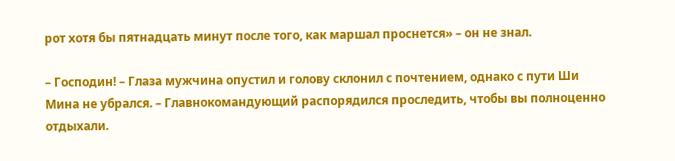рот хотя бы пятнадцать минут после того, как маршал проснется» – он не знал.

– Господин! – Глаза мужчина опустил и голову склонил с почтением, однако с пути Ши Мина не убрался. – Главнокомандующий распорядился проследить, чтобы вы полноценно отдыхали.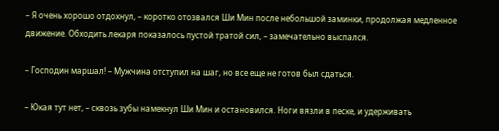– Я очень хорошо отдохнул, – коротко отозвался Ши Мин после небольшой заминки, продолжая медленное движение. Обходить лекаря показалось пустой тратой сил, – замечательно выспался.

– Господин маршал! – Мужчина отступил на шаг, но все еще не готов был сдаться.

– Юкая тут нет, – сквозь зубы намекнул Ши Мин и остановился. Ноги вязли в песке, и удерживать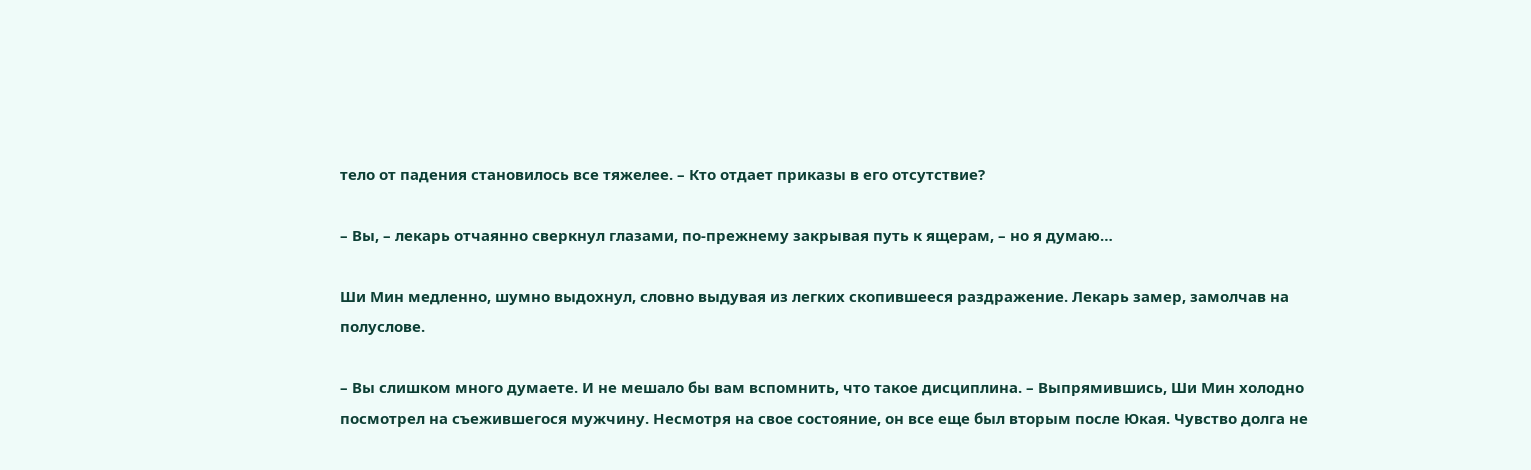тело от падения становилось все тяжелее. – Кто отдает приказы в его отсутствие?

– Вы, – лекарь отчаянно сверкнул глазами, по-прежнему закрывая путь к ящерам, – но я думаю…

Ши Мин медленно, шумно выдохнул, словно выдувая из легких скопившееся раздражение. Лекарь замер, замолчав на полуслове.

– Вы слишком много думаете. И не мешало бы вам вспомнить, что такое дисциплина. – Выпрямившись, Ши Мин холодно посмотрел на съежившегося мужчину. Несмотря на свое состояние, он все еще был вторым после Юкая. Чувство долга не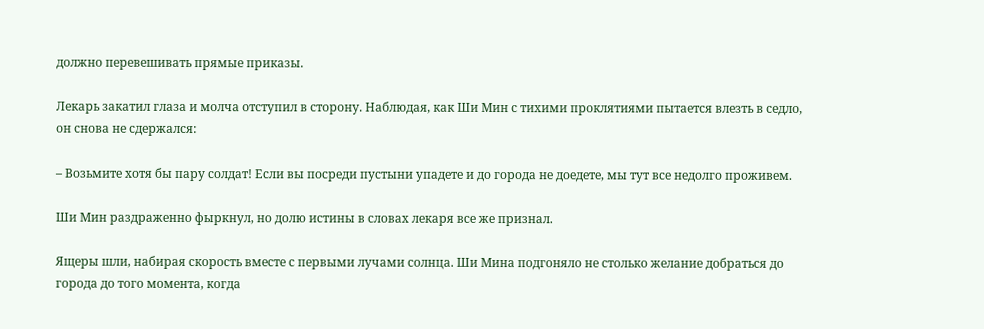должно перевешивать прямые приказы.

Лекарь закатил глаза и молча отступил в сторону. Наблюдая, как Ши Мин с тихими проклятиями пытается влезть в седло, он снова не сдержался:

– Возьмите хотя бы пару солдат! Если вы посреди пустыни упадете и до города не доедете, мы тут все недолго проживем.

Ши Мин раздраженно фыркнул, но долю истины в словах лекаря все же признал.

Ящеры шли, набирая скорость вместе с первыми лучами солнца. Ши Мина подгоняло не столько желание добраться до города до того момента, когда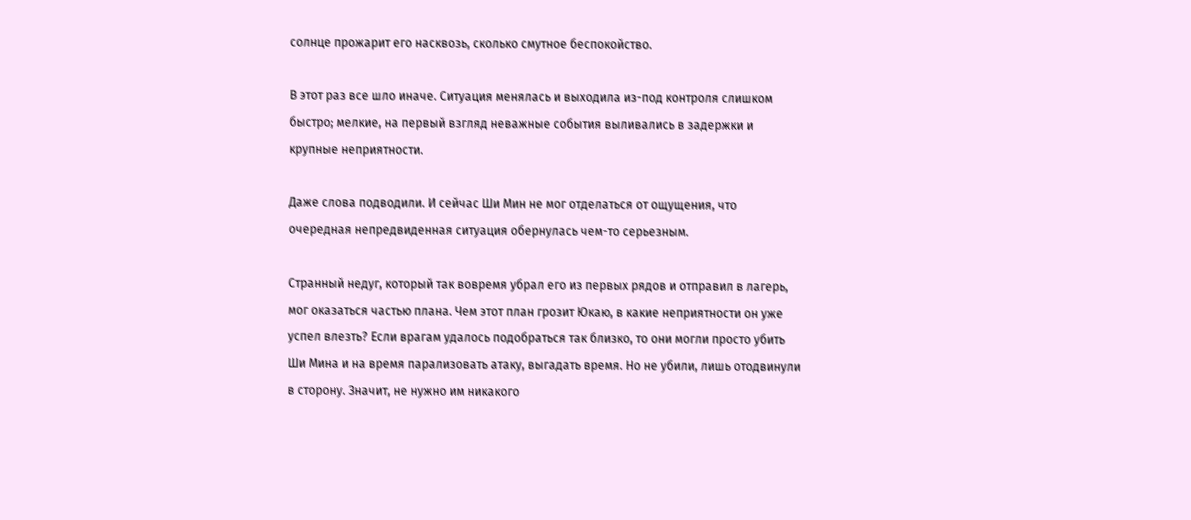солнце прожарит его насквозь, сколько смутное беспокойство.

В этот раз все шло иначе. Ситуация менялась и выходила из-под контроля слишком быстро; мелкие, на первый взгляд неважные события выливались в задержки и крупные неприятности.

Даже слова подводили. И сейчас Ши Мин не мог отделаться от ощущения, что очередная непредвиденная ситуация обернулась чем-то серьезным.

Странный недуг, который так вовремя убрал его из первых рядов и отправил в лагерь, мог оказаться частью плана. Чем этот план грозит Юкаю, в какие неприятности он уже успел влезть? Если врагам удалось подобраться так близко, то они могли просто убить Ши Мина и на время парализовать атаку, выгадать время. Но не убили, лишь отодвинули в сторону. Значит, не нужно им никакого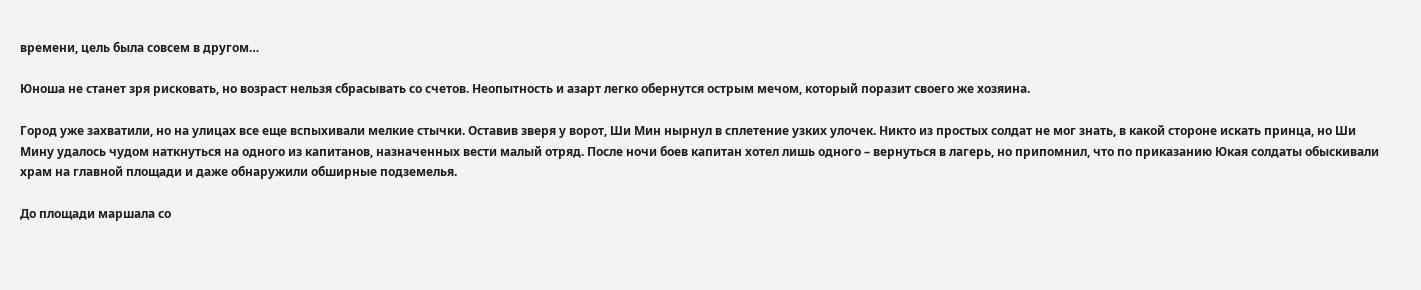времени, цель была совсем в другом…

Юноша не станет зря рисковать, но возраст нельзя сбрасывать со счетов. Неопытность и азарт легко обернутся острым мечом, который поразит своего же хозяина.

Город уже захватили, но на улицах все еще вспыхивали мелкие стычки. Оставив зверя у ворот, Ши Мин нырнул в сплетение узких улочек. Никто из простых солдат не мог знать, в какой стороне искать принца, но Ши Мину удалось чудом наткнуться на одного из капитанов, назначенных вести малый отряд. После ночи боев капитан хотел лишь одного – вернуться в лагерь, но припомнил, что по приказанию Юкая солдаты обыскивали храм на главной площади и даже обнаружили обширные подземелья.

До площади маршала со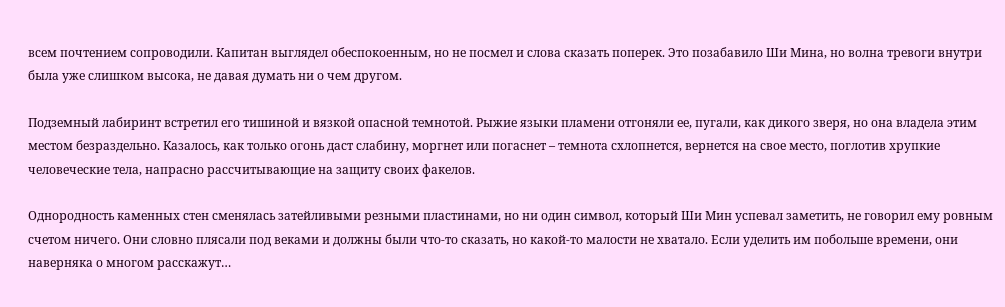всем почтением сопроводили. Капитан выглядел обеспокоенным, но не посмел и слова сказать поперек. Это позабавило Ши Мина, но волна тревоги внутри была уже слишком высока, не давая думать ни о чем другом.

Подземный лабиринт встретил его тишиной и вязкой опасной темнотой. Рыжие языки пламени отгоняли ее, пугали, как дикого зверя, но она владела этим местом безраздельно. Казалось, как только огонь даст слабину, моргнет или погаснет – темнота схлопнется, вернется на свое место, поглотив хрупкие человеческие тела, напрасно рассчитывающие на защиту своих факелов.

Однородность каменных стен сменялась затейливыми резными пластинами, но ни один символ, который Ши Мин успевал заметить, не говорил ему ровным счетом ничего. Они словно плясали под веками и должны были что-то сказать, но какой-то малости не хватало. Если уделить им побольше времени, они наверняка о многом расскажут…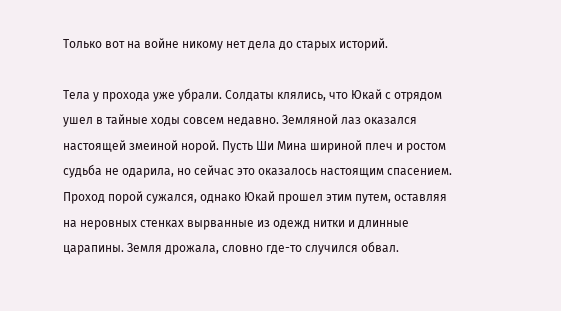Только вот на войне никому нет дела до старых историй.

Тела у прохода уже убрали. Солдаты клялись, что Юкай с отрядом ушел в тайные ходы совсем недавно. Земляной лаз оказался настоящей змеиной норой. Пусть Ши Мина шириной плеч и ростом судьба не одарила, но сейчас это оказалось настоящим спасением. Проход порой сужался, однако Юкай прошел этим путем, оставляя на неровных стенках вырванные из одежд нитки и длинные царапины. Земля дрожала, словно где-то случился обвал.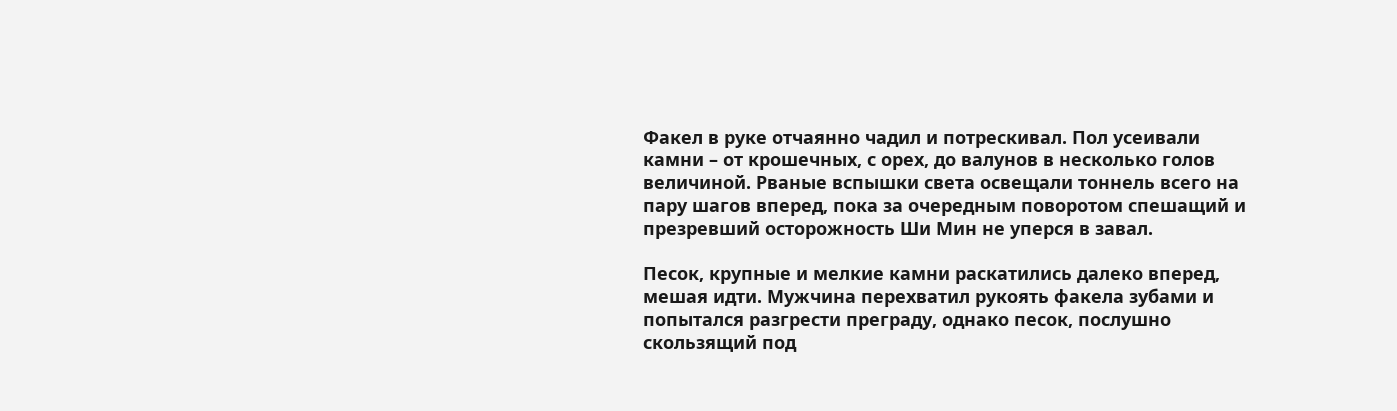Факел в руке отчаянно чадил и потрескивал. Пол усеивали камни – от крошечных, с орех, до валунов в несколько голов величиной. Рваные вспышки света освещали тоннель всего на пару шагов вперед, пока за очередным поворотом спешащий и презревший осторожность Ши Мин не уперся в завал.

Песок, крупные и мелкие камни раскатились далеко вперед, мешая идти. Мужчина перехватил рукоять факела зубами и попытался разгрести преграду, однако песок, послушно скользящий под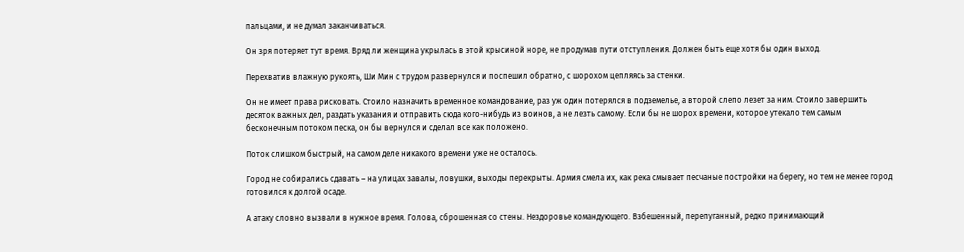пальцами, и не думал заканчиваться.

Он зря потеряет тут время. Вряд ли женщина укрылась в этой крысиной норе, не продумав пути отступления. Должен быть еще хотя бы один выход.

Перехватив влажную рукоять, Ши Мин с трудом развернулся и поспешил обратно, с шорохом цепляясь за стенки.

Он не имеет права рисковать. Стоило назначить временное командование, раз уж один потерялся в подземелье, а второй слепо лезет за ним. Стоило завершить десяток важных дел, раздать указания и отправить сюда кого-нибудь из воинов, а не лезть самому. Если бы не шорох времени, которое утекало тем самым бесконечным потоком песка, он бы вернулся и сделал все как положено.

Поток слишком быстрый, на самом деле никакого времени уже не осталось.

Город не собирались сдавать – на улицах завалы, ловушки, выходы перекрыты. Армия смела их, как река смывает песчаные постройки на берегу, но тем не менее город готовился к долгой осаде.

А атаку словно вызвали в нужное время. Голова, сброшенная со стены. Нездоровье командующего. Взбешенный, перепуганный, редко принимающий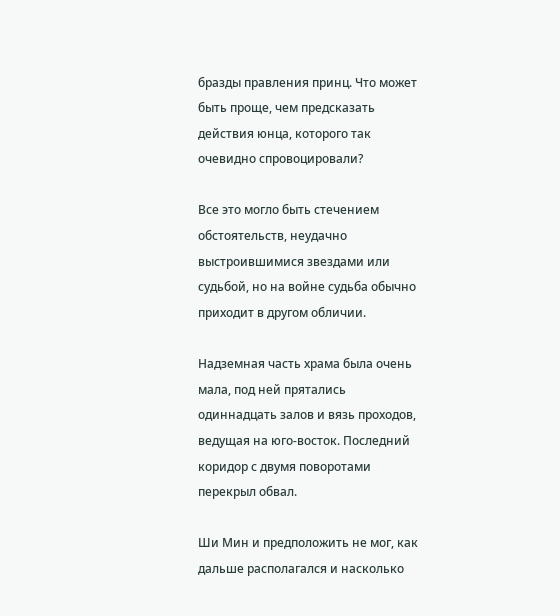бразды правления принц. Что может быть проще, чем предсказать действия юнца, которого так очевидно спровоцировали?

Все это могло быть стечением обстоятельств, неудачно выстроившимися звездами или судьбой, но на войне судьба обычно приходит в другом обличии.

Надземная часть храма была очень мала, под ней прятались одиннадцать залов и вязь проходов, ведущая на юго-восток. Последний коридор с двумя поворотами перекрыл обвал.

Ши Мин и предположить не мог, как дальше располагался и насколько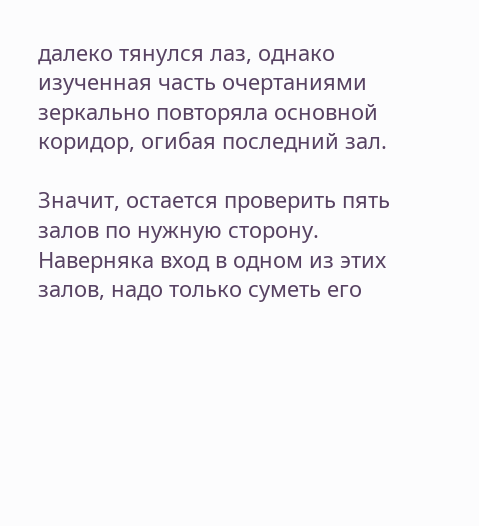далеко тянулся лаз, однако изученная часть очертаниями зеркально повторяла основной коридор, огибая последний зал.

Значит, остается проверить пять залов по нужную сторону. Наверняка вход в одном из этих залов, надо только суметь его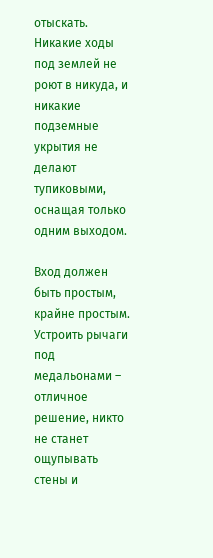отыскать. Никакие ходы под землей не роют в никуда, и никакие подземные укрытия не делают тупиковыми, оснащая только одним выходом.

Вход должен быть простым, крайне простым. Устроить рычаги под медальонами – отличное решение, никто не станет ощупывать стены и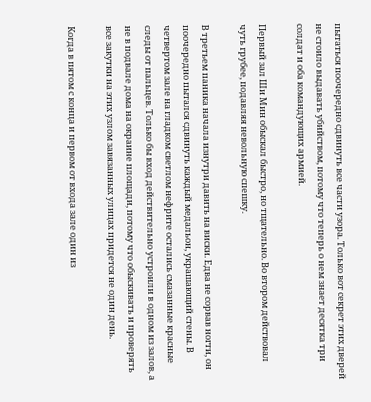пытаться поочередно сдвинуть все части узора. Только вот секрет этих дверей не стоило выдавать убийством, потому что теперь о нем знает десятка три солдат и оба командующих армией.

Первый зал Ши Мин обыскал быстро, но тщательно. Во втором действовал чуть грубее, подавляя невольную спешку.

В третьем паника начала изнутри давить на виски. Едва не сорвав ногти, он поочередно пытался сдвинуть каждый медальон, украшающий стены. В четвертом зале на гладком светлом нефрите остались смазанные красные следы от пальцев. Только бы вход действительно устроили в одном из залов, а не в подвале дома на окраине площади, потому что обыскивать и проверять все закутки на этих узлом завязанных улицах придется не один день.

Когда в пятом с конца и первом от входа зале один из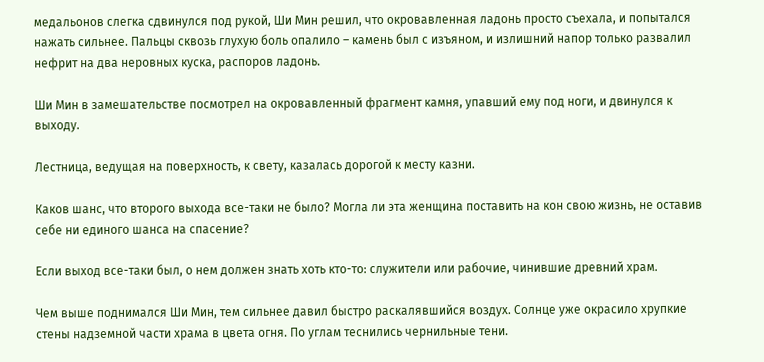медальонов слегка сдвинулся под рукой, Ши Мин решил, что окровавленная ладонь просто съехала, и попытался нажать сильнее. Пальцы сквозь глухую боль опалило – камень был с изъяном, и излишний напор только развалил нефрит на два неровных куска, распоров ладонь.

Ши Мин в замешательстве посмотрел на окровавленный фрагмент камня, упавший ему под ноги, и двинулся к выходу.

Лестница, ведущая на поверхность, к свету, казалась дорогой к месту казни.

Каков шанс, что второго выхода все-таки не было? Могла ли эта женщина поставить на кон свою жизнь, не оставив себе ни единого шанса на спасение?

Если выход все-таки был, о нем должен знать хоть кто-то: служители или рабочие, чинившие древний храм.

Чем выше поднимался Ши Мин, тем сильнее давил быстро раскалявшийся воздух. Солнце уже окрасило хрупкие стены надземной части храма в цвета огня. По углам теснились чернильные тени.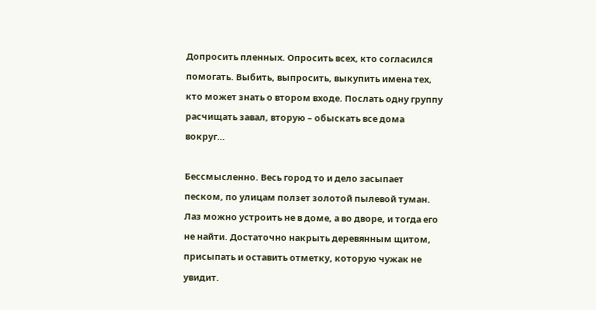Допросить пленных. Опросить всех, кто согласился помогать. Выбить, выпросить, выкупить имена тех, кто может знать о втором входе. Послать одну группу расчищать завал, вторую – обыскать все дома вокруг…

Бессмысленно. Весь город то и дело засыпает песком, по улицам ползет золотой пылевой туман. Лаз можно устроить не в доме, а во дворе, и тогда его не найти. Достаточно накрыть деревянным щитом, присыпать и оставить отметку, которую чужак не увидит.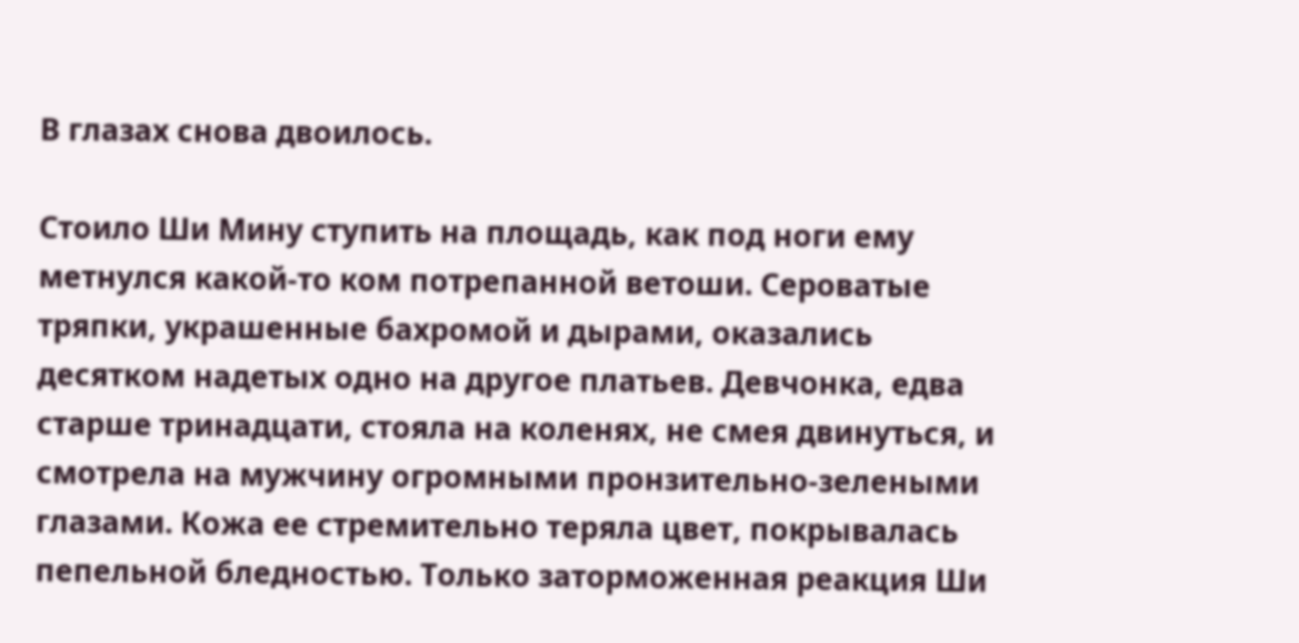В глазах снова двоилось.

Стоило Ши Мину ступить на площадь, как под ноги ему метнулся какой-то ком потрепанной ветоши. Сероватые тряпки, украшенные бахромой и дырами, оказались десятком надетых одно на другое платьев. Девчонка, едва старше тринадцати, стояла на коленях, не смея двинуться, и смотрела на мужчину огромными пронзительно-зелеными глазами. Кожа ее стремительно теряла цвет, покрывалась пепельной бледностью. Только заторможенная реакция Ши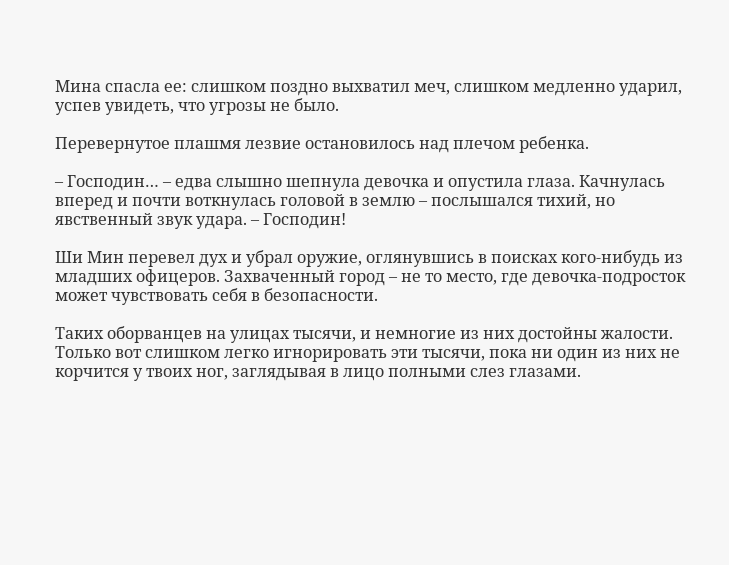Мина спасла ее: слишком поздно выхватил меч, слишком медленно ударил, успев увидеть, что угрозы не было.

Перевернутое плашмя лезвие остановилось над плечом ребенка.

– Господин… – едва слышно шепнула девочка и опустила глаза. Качнулась вперед и почти воткнулась головой в землю – послышался тихий, но явственный звук удара. – Господин!

Ши Мин перевел дух и убрал оружие, оглянувшись в поисках кого-нибудь из младших офицеров. Захваченный город – не то место, где девочка-подросток может чувствовать себя в безопасности.

Таких оборванцев на улицах тысячи, и немногие из них достойны жалости. Только вот слишком легко игнорировать эти тысячи, пока ни один из них не корчится у твоих ног, заглядывая в лицо полными слез глазами.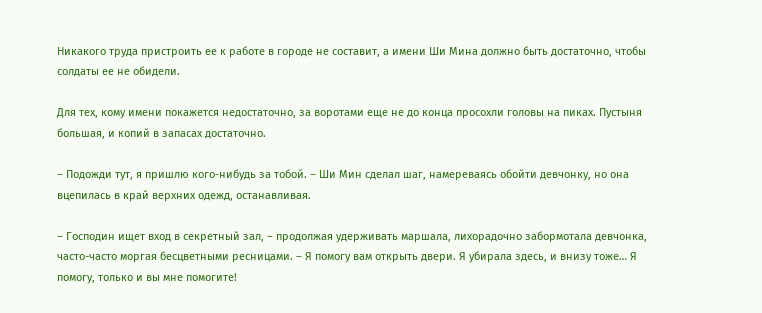Никакого труда пристроить ее к работе в городе не составит, а имени Ши Мина должно быть достаточно, чтобы солдаты ее не обидели.

Для тех, кому имени покажется недостаточно, за воротами еще не до конца просохли головы на пиках. Пустыня большая, и копий в запасах достаточно.

– Подожди тут, я пришлю кого-нибудь за тобой. – Ши Мин сделал шаг, намереваясь обойти девчонку, но она вцепилась в край верхних одежд, останавливая.

– Господин ищет вход в секретный зал, – продолжая удерживать маршала, лихорадочно забормотала девчонка, часто-часто моргая бесцветными ресницами. – Я помогу вам открыть двери. Я убирала здесь, и внизу тоже… Я помогу, только и вы мне помогите!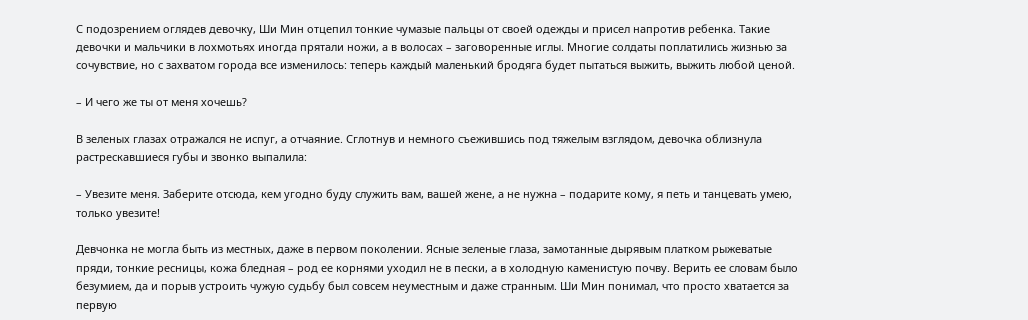С подозрением оглядев девочку, Ши Мин отцепил тонкие чумазые пальцы от своей одежды и присел напротив ребенка. Такие девочки и мальчики в лохмотьях иногда прятали ножи, а в волосах – заговоренные иглы. Многие солдаты поплатились жизнью за сочувствие, но с захватом города все изменилось: теперь каждый маленький бродяга будет пытаться выжить, выжить любой ценой.

– И чего же ты от меня хочешь?

В зеленых глазах отражался не испуг, а отчаяние. Сглотнув и немного съежившись под тяжелым взглядом, девочка облизнула растрескавшиеся губы и звонко выпалила:

– Увезите меня. Заберите отсюда, кем угодно буду служить вам, вашей жене, а не нужна – подарите кому, я петь и танцевать умею, только увезите!

Девчонка не могла быть из местных, даже в первом поколении. Ясные зеленые глаза, замотанные дырявым платком рыжеватые пряди, тонкие ресницы, кожа бледная – род ее корнями уходил не в пески, а в холодную каменистую почву. Верить ее словам было безумием, да и порыв устроить чужую судьбу был совсем неуместным и даже странным. Ши Мин понимал, что просто хватается за первую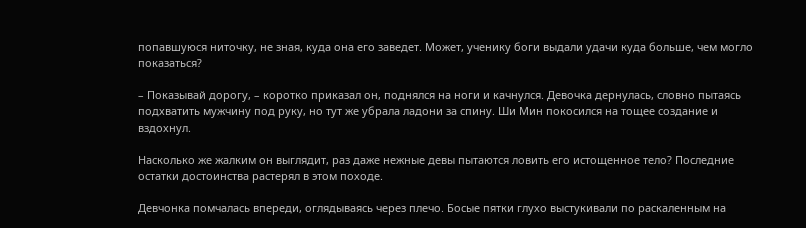попавшуюся ниточку, не зная, куда она его заведет. Может, ученику боги выдали удачи куда больше, чем могло показаться?

– Показывай дорогу, – коротко приказал он, поднялся на ноги и качнулся. Девочка дернулась, словно пытаясь подхватить мужчину под руку, но тут же убрала ладони за спину. Ши Мин покосился на тощее создание и вздохнул.

Насколько же жалким он выглядит, раз даже нежные девы пытаются ловить его истощенное тело? Последние остатки достоинства растерял в этом походе.

Девчонка помчалась впереди, оглядываясь через плечо. Босые пятки глухо выстукивали по раскаленным на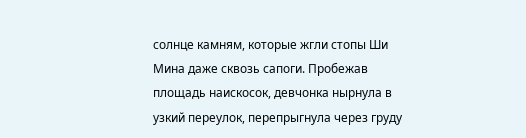солнце камням, которые жгли стопы Ши Мина даже сквозь сапоги. Пробежав площадь наискосок, девчонка нырнула в узкий переулок, перепрыгнула через груду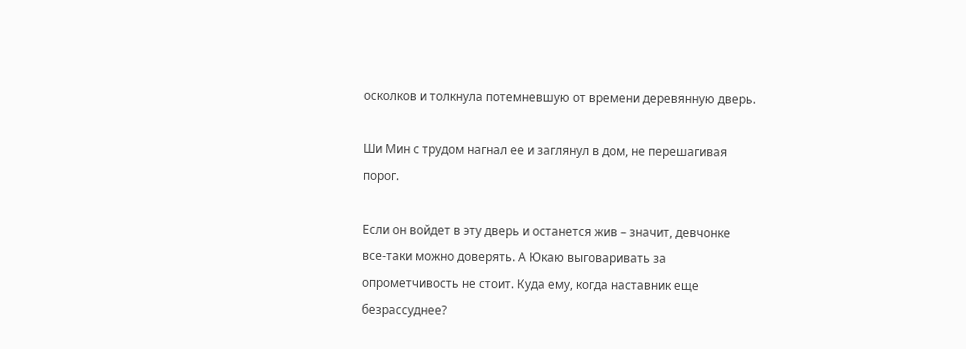осколков и толкнула потемневшую от времени деревянную дверь.

Ши Мин с трудом нагнал ее и заглянул в дом, не перешагивая порог.

Если он войдет в эту дверь и останется жив – значит, девчонке все-таки можно доверять. А Юкаю выговаривать за опрометчивость не стоит. Куда ему, когда наставник еще безрассуднее?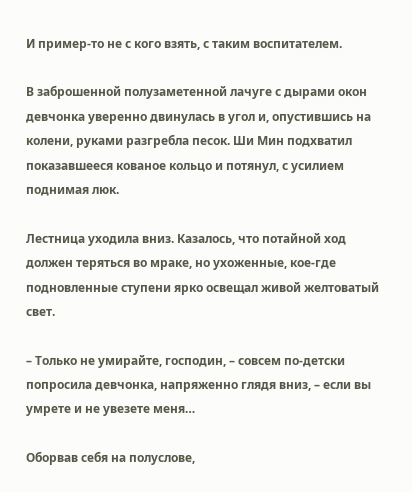И пример-то не с кого взять, с таким воспитателем.

В заброшенной полузаметенной лачуге с дырами окон девчонка уверенно двинулась в угол и, опустившись на колени, руками разгребла песок. Ши Мин подхватил показавшееся кованое кольцо и потянул, с усилием поднимая люк.

Лестница уходила вниз. Казалось, что потайной ход должен теряться во мраке, но ухоженные, кое-где подновленные ступени ярко освещал живой желтоватый свет.

– Только не умирайте, господин, – совсем по-детски попросила девчонка, напряженно глядя вниз, – если вы умрете и не увезете меня…

Оборвав себя на полуслове,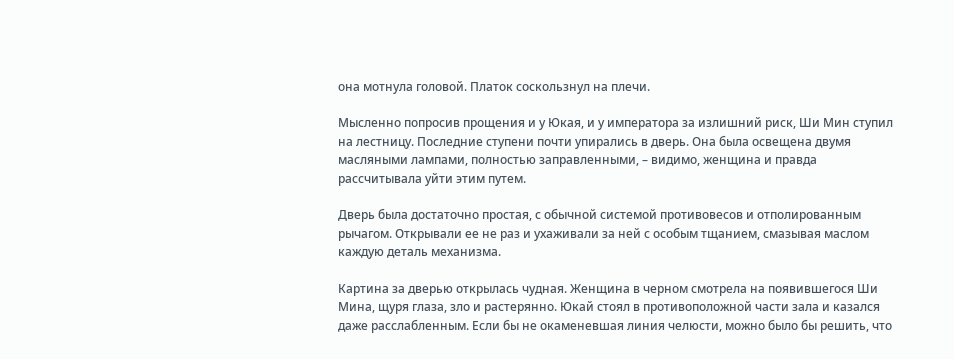она мотнула головой. Платок соскользнул на плечи.

Мысленно попросив прощения и у Юкая, и у императора за излишний риск, Ши Мин ступил на лестницу. Последние ступени почти упирались в дверь. Она была освещена двумя масляными лампами, полностью заправленными, – видимо, женщина и правда рассчитывала уйти этим путем.

Дверь была достаточно простая, с обычной системой противовесов и отполированным рычагом. Открывали ее не раз и ухаживали за ней с особым тщанием, смазывая маслом каждую деталь механизма.

Картина за дверью открылась чудная. Женщина в черном смотрела на появившегося Ши Мина, щуря глаза, зло и растерянно. Юкай стоял в противоположной части зала и казался даже расслабленным. Если бы не окаменевшая линия челюсти, можно было бы решить, что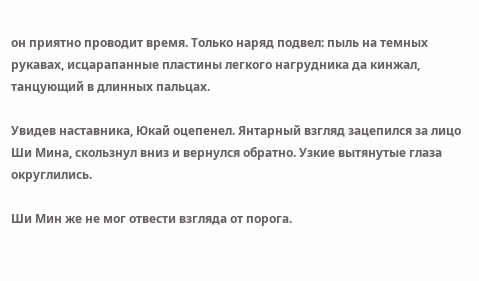он приятно проводит время. Только наряд подвел: пыль на темных рукавах, исцарапанные пластины легкого нагрудника да кинжал, танцующий в длинных пальцах.

Увидев наставника, Юкай оцепенел. Янтарный взгляд зацепился за лицо Ши Мина, скользнул вниз и вернулся обратно. Узкие вытянутые глаза округлились.

Ши Мин же не мог отвести взгляда от порога.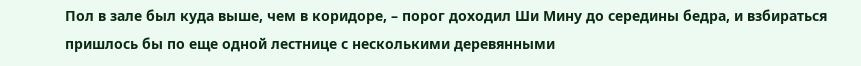Пол в зале был куда выше, чем в коридоре, – порог доходил Ши Мину до середины бедра, и взбираться пришлось бы по еще одной лестнице с несколькими деревянными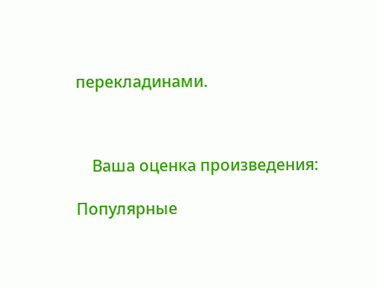перекладинами.



    Ваша оценка произведения:

Популярные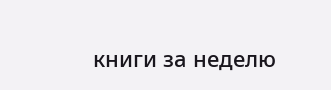книги за неделю